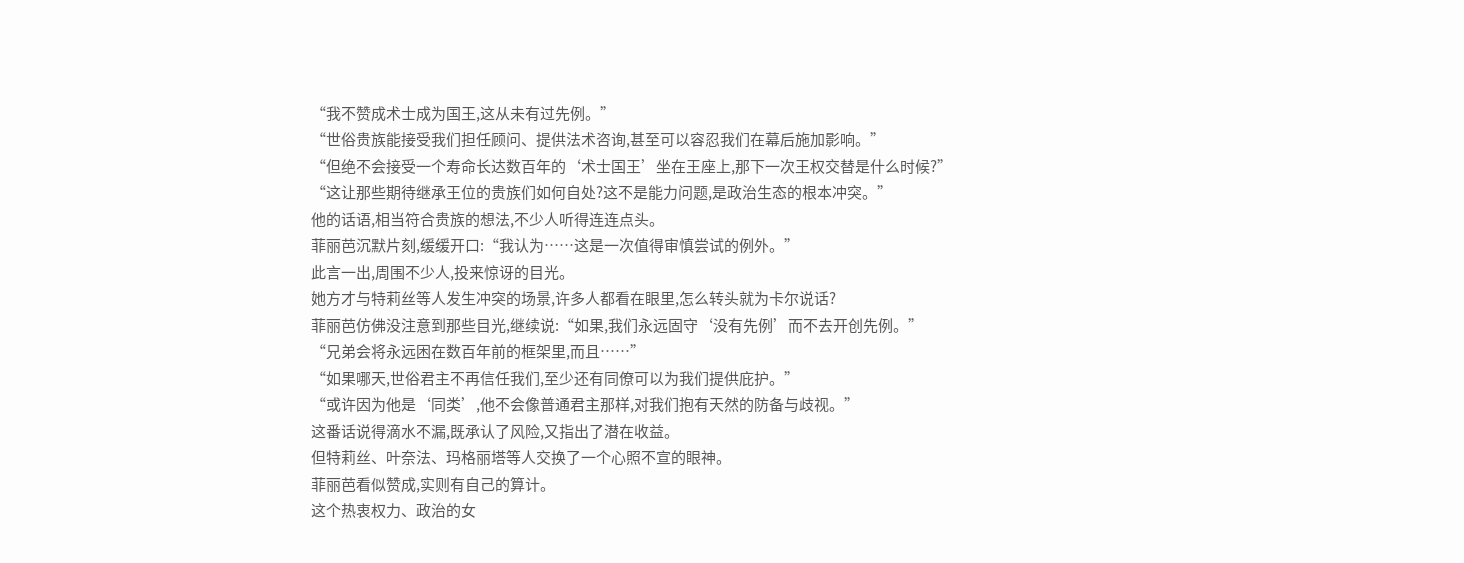“我不赞成术士成为国王,这从未有过先例。”
“世俗贵族能接受我们担任顾问、提供法术咨询,甚至可以容忍我们在幕后施加影响。”
“但绝不会接受一个寿命长达数百年的‘术士国王’坐在王座上,那下一次王权交替是什么时候?”
“这让那些期待继承王位的贵族们如何自处?这不是能力问题,是政治生态的根本冲突。”
他的话语,相当符合贵族的想法,不少人听得连连点头。
菲丽芭沉默片刻,缓缓开口:“我认为……这是一次值得审慎尝试的例外。”
此言一出,周围不少人,投来惊讶的目光。
她方才与特莉丝等人发生冲突的场景,许多人都看在眼里,怎么转头就为卡尔说话?
菲丽芭仿佛没注意到那些目光,继续说:“如果,我们永远固守‘没有先例’而不去开创先例。”
“兄弟会将永远困在数百年前的框架里,而且……”
“如果哪天,世俗君主不再信任我们,至少还有同僚可以为我们提供庇护。”
“或许因为他是‘同类’,他不会像普通君主那样,对我们抱有天然的防备与歧视。”
这番话说得滴水不漏,既承认了风险,又指出了潜在收益。
但特莉丝、叶奈法、玛格丽塔等人交换了一个心照不宣的眼神。
菲丽芭看似赞成,实则有自己的算计。
这个热衷权力、政治的女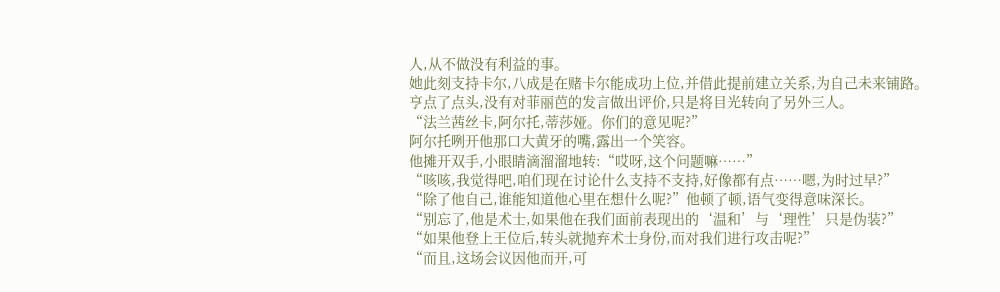人,从不做没有利益的事。
她此刻支持卡尔,八成是在赌卡尔能成功上位,并借此提前建立关系,为自己未来铺路。
亨点了点头,没有对菲丽芭的发言做出评价,只是将目光转向了另外三人。
“法兰茜丝卡,阿尔托,蒂莎娅。你们的意见呢?”
阿尔托咧开他那口大黄牙的嘴,露出一个笑容。
他摊开双手,小眼睛滴溜溜地转:“哎呀,这个问题嘛……”
“咳咳,我觉得吧,咱们现在讨论什么支持不支持,好像都有点……嗯,为时过早?”
“除了他自己,谁能知道他心里在想什么呢?”他顿了顿,语气变得意味深长。
“别忘了,他是术士,如果他在我们面前表现出的‘温和’与‘理性’只是伪装?”
“如果他登上王位后,转头就抛弃术士身份,而对我们进行攻击呢?”
“而且,这场会议因他而开,可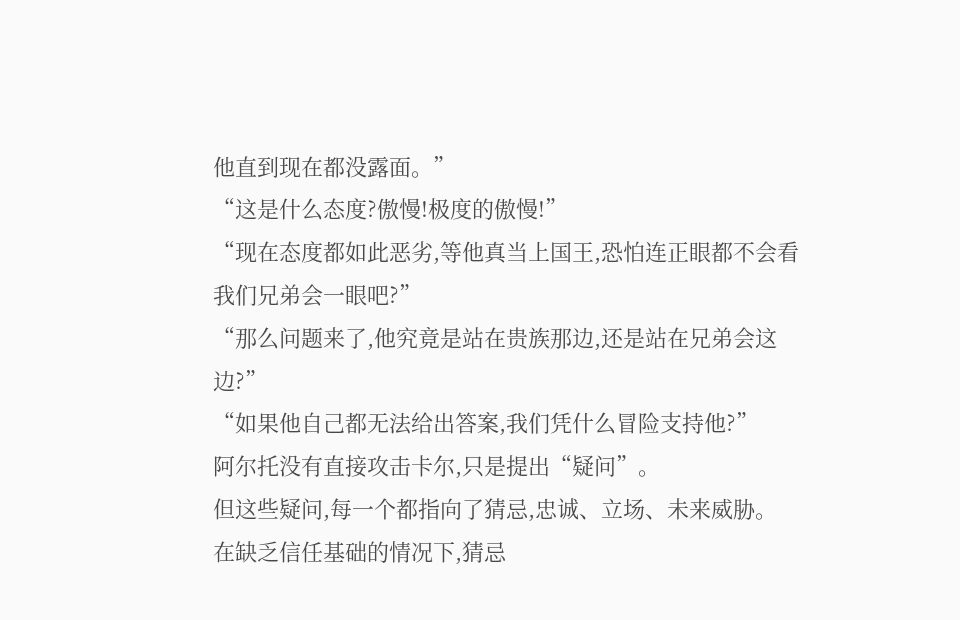他直到现在都没露面。”
“这是什么态度?傲慢!极度的傲慢!”
“现在态度都如此恶劣,等他真当上国王,恐怕连正眼都不会看我们兄弟会一眼吧?”
“那么问题来了,他究竟是站在贵族那边,还是站在兄弟会这边?”
“如果他自己都无法给出答案,我们凭什么冒险支持他?”
阿尔托没有直接攻击卡尔,只是提出“疑问”。
但这些疑问,每一个都指向了猜忌,忠诚、立场、未来威胁。
在缺乏信任基础的情况下,猜忌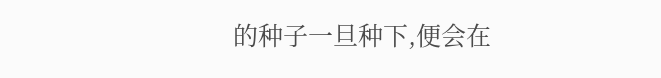的种子一旦种下,便会在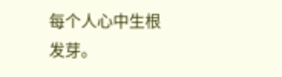每个人心中生根发芽。